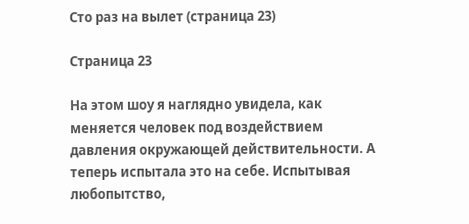Сто раз на вылет (страница 23)

Страница 23

На этом шоу я наглядно увидела, как меняется человек под воздействием давления окружающей действительности. А теперь испытала это на себе. Испытывая любопытство,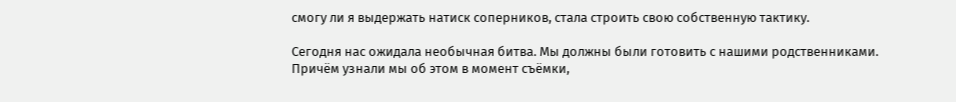смогу ли я выдержать натиск соперников, стала строить свою собственную тактику.

Сегодня нас ожидала необычная битва. Мы должны были готовить с нашими родственниками. Причём узнали мы об этом в момент съёмки,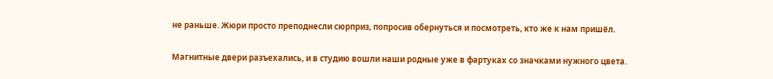не раньше. Жюри просто преподнесли сюрприз, попросив обернуться и посмотреть, кто же к нам пришёл.

Магнитные двери разъехались, и в студию вошли наши родные уже в фартуках со значками нужного цвета.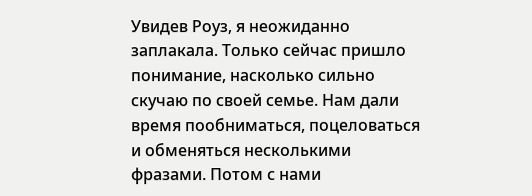Увидев Роуз, я неожиданно заплакала. Только сейчас пришло понимание, насколько сильно скучаю по своей семье. Нам дали время пообниматься, поцеловаться и обменяться несколькими фразами. Потом с нами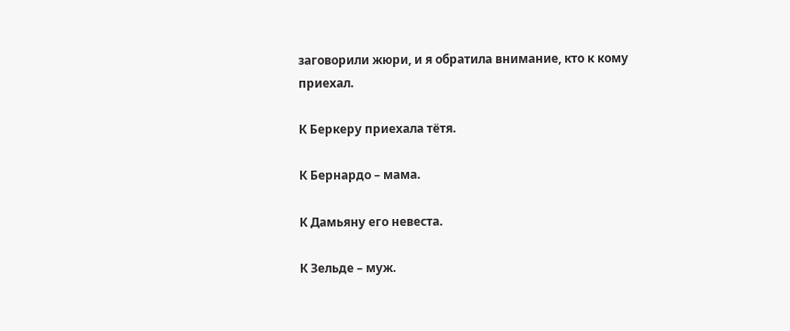заговорили жюри, и я обратила внимание, кто к кому приехал.

К Беркеру приехала тётя.

К Бернардо – мама.

К Дамьяну его невеста.

К Зельде – муж.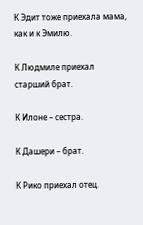К Эдит тоже приехала мама, как и к Эмилю.

К Людмиле приехал старший брат.

К Илоне – сестра.

К Дашери – брат.

К Рико приехал отец.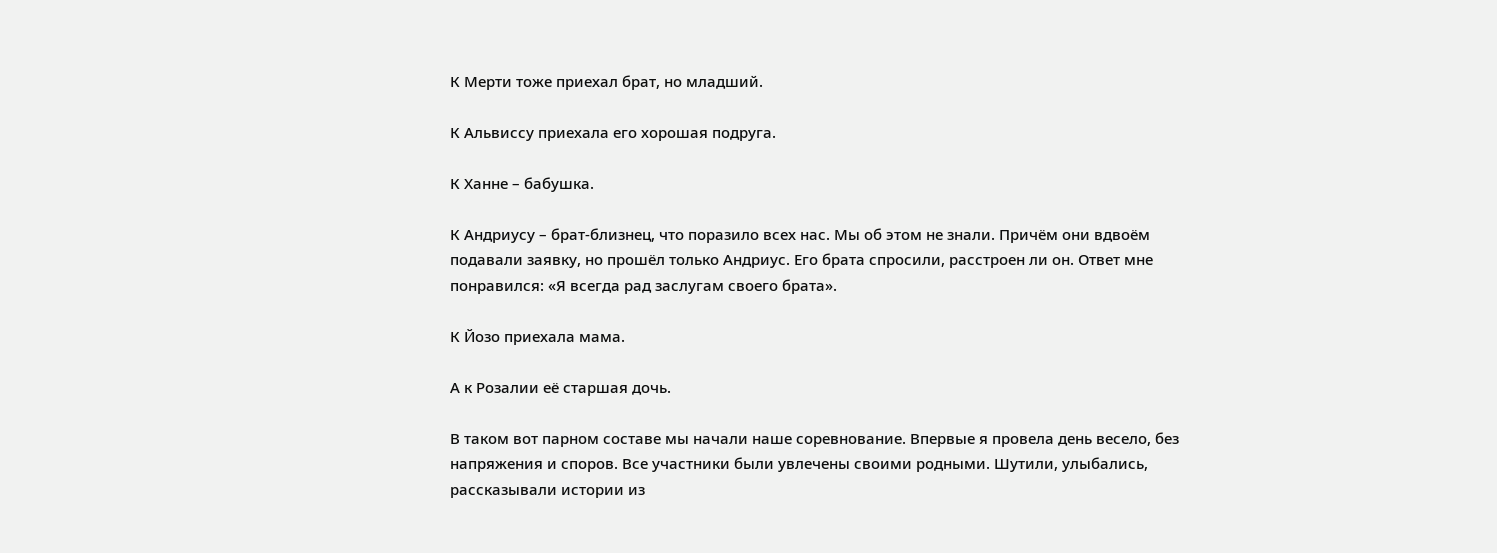К Мерти тоже приехал брат, но младший.

К Альвиссу приехала его хорошая подруга.

К Ханне – бабушка.

К Андриусу – брат-близнец, что поразило всех нас. Мы об этом не знали. Причём они вдвоём подавали заявку, но прошёл только Андриус. Его брата спросили, расстроен ли он. Ответ мне понравился: «Я всегда рад заслугам своего брата».

К Йозо приехала мама.

А к Розалии её старшая дочь.

В таком вот парном составе мы начали наше соревнование. Впервые я провела день весело, без напряжения и споров. Все участники были увлечены своими родными. Шутили, улыбались, рассказывали истории из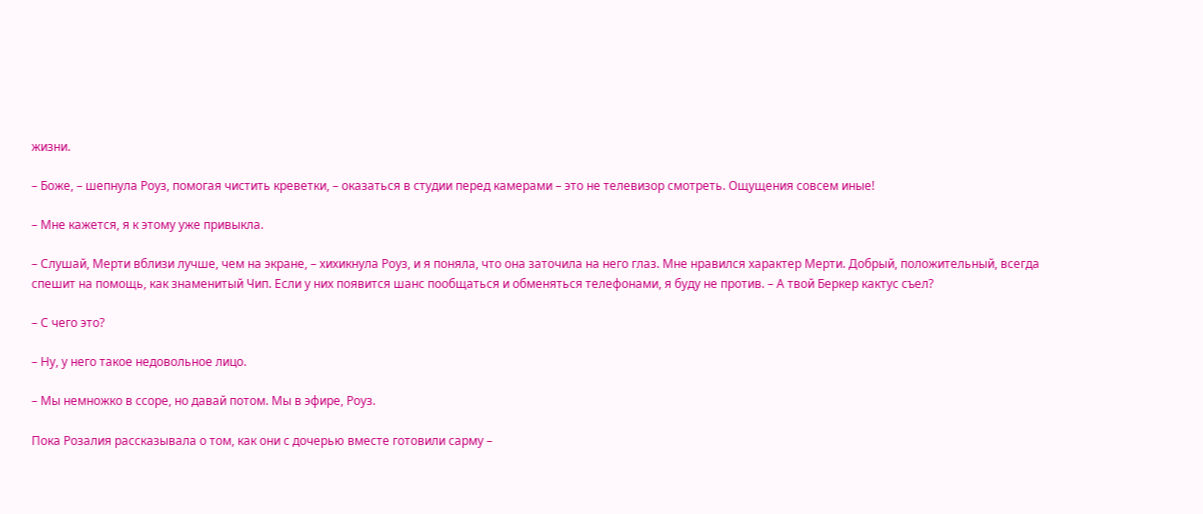жизни.

– Боже, – шепнула Роуз, помогая чистить креветки, – оказаться в студии перед камерами – это не телевизор смотреть. Ощущения совсем иные!

– Мне кажется, я к этому уже привыкла.

– Слушай, Мерти вблизи лучше, чем на экране, – хихикнула Роуз, и я поняла, что она заточила на него глаз. Мне нравился характер Мерти. Добрый, положительный, всегда спешит на помощь, как знаменитый Чип. Если у них появится шанс пообщаться и обменяться телефонами, я буду не против. – А твой Беркер кактус съел?

– С чего это?

– Ну, у него такое недовольное лицо.

– Мы немножко в ссоре, но давай потом. Мы в эфире, Роуз.

Пока Розалия рассказывала о том, как они с дочерью вместе готовили сарму –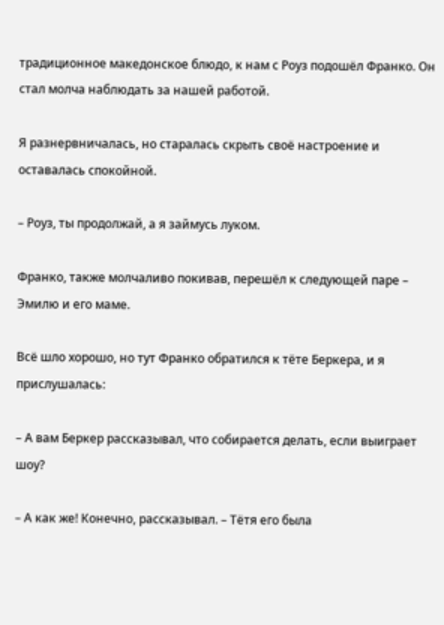традиционное македонское блюдо, к нам с Роуз подошёл Франко. Он стал молча наблюдать за нашей работой.

Я разнервничалась, но старалась скрыть своё настроение и оставалась спокойной.

– Роуз, ты продолжай, а я займусь луком.

Франко, также молчаливо покивав, перешёл к следующей паре – Эмилю и его маме.

Всё шло хорошо, но тут Франко обратился к тёте Беркера, и я прислушалась:

– А вам Беркер рассказывал, что собирается делать, если выиграет шоу?

– А как же! Конечно, рассказывал. – Тётя его была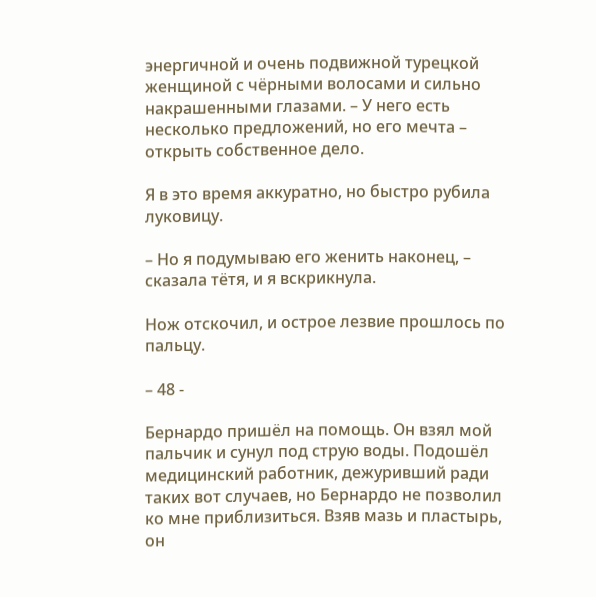энергичной и очень подвижной турецкой женщиной с чёрными волосами и сильно накрашенными глазами. – У него есть несколько предложений, но его мечта – открыть собственное дело.

Я в это время аккуратно, но быстро рубила луковицу.

– Но я подумываю его женить наконец, – сказала тётя, и я вскрикнула.

Нож отскочил, и острое лезвие прошлось по пальцу.

– 48 -

Бернардо пришёл на помощь. Он взял мой пальчик и сунул под струю воды. Подошёл медицинский работник, дежуривший ради таких вот случаев, но Бернардо не позволил ко мне приблизиться. Взяв мазь и пластырь, он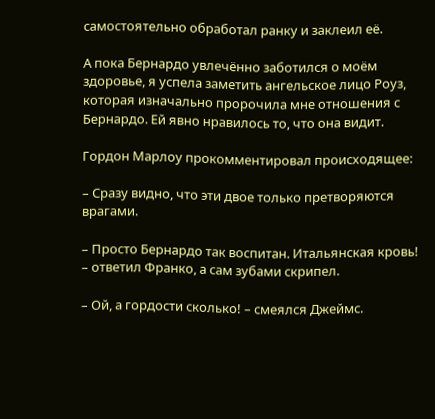самостоятельно обработал ранку и заклеил её.

А пока Бернардо увлечённо заботился о моём здоровье, я успела заметить ангельское лицо Роуз, которая изначально пророчила мне отношения с Бернардо. Ей явно нравилось то, что она видит.

Гордон Марлоу прокомментировал происходящее:

– Сразу видно, что эти двое только претворяются врагами.

– Просто Бернардо так воспитан. Итальянская кровь! – ответил Франко, а сам зубами скрипел.

– Ой, а гордости сколько! – смеялся Джеймс.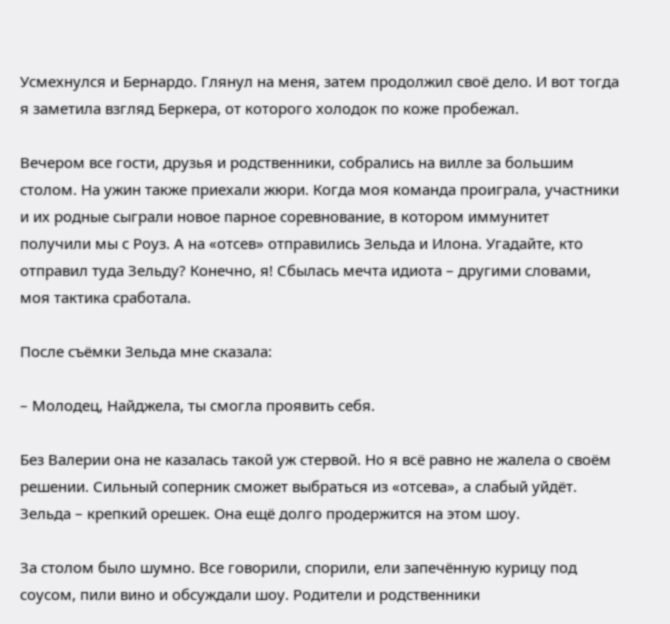Усмехнулся и Бернардо. Глянул на меня, затем продолжил своё дело. И вот тогда я заметила взгляд Беркера, от которого холодок по коже пробежал.

Вечером все гости, друзья и родственники, собрались на вилле за большим столом. На ужин также приехали жюри. Когда моя команда проиграла, участники и их родные сыграли новое парное соревнование, в котором иммунитет получили мы с Роуз. А на «отсев» отправились Зельда и Илона. Угадайте, кто отправил туда Зельду? Конечно, я! Сбылась мечта идиота – другими словами, моя тактика сработала.

После съёмки Зельда мне сказала:

– Молодец, Найджела, ты смогла проявить себя.

Без Валерии она не казалась такой уж стервой. Но я всё равно не жалела о своём решении. Сильный соперник сможет выбраться из «отсева», а слабый уйдёт. Зельда – крепкий орешек. Она ещё долго продержится на этом шоу.

За столом было шумно. Все говорили, спорили, ели запечённую курицу под соусом, пили вино и обсуждали шоу. Родители и родственники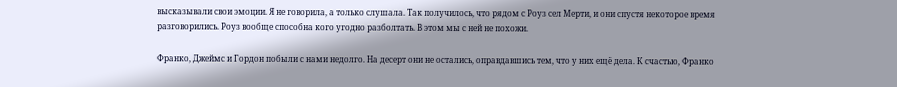высказывали свои эмоции. Я не говорила, а только слушала. Так получилось, что рядом с Роуз сел Мерти, и они спустя некоторое время разговорились. Роуз вообще способна кого угодно разболтать. В этом мы с ней не похожи.

Франко, Джеймс и Гордон побыли с нами недолго. На десерт они не остались, оправдавшись тем, что у них ещё дела. К счастью, Франко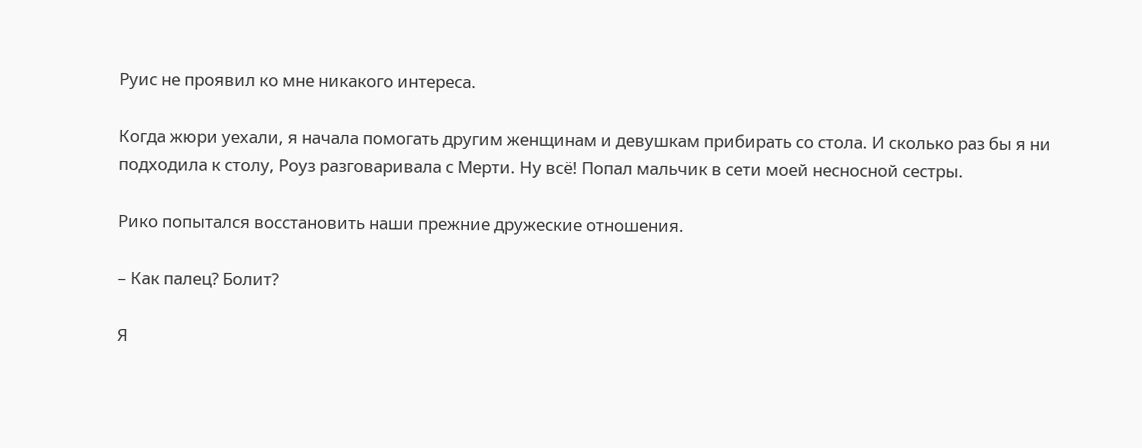Руис не проявил ко мне никакого интереса.

Когда жюри уехали, я начала помогать другим женщинам и девушкам прибирать со стола. И сколько раз бы я ни подходила к столу, Роуз разговаривала с Мерти. Ну всё! Попал мальчик в сети моей несносной сестры.

Рико попытался восстановить наши прежние дружеские отношения.

– Как палец? Болит?

Я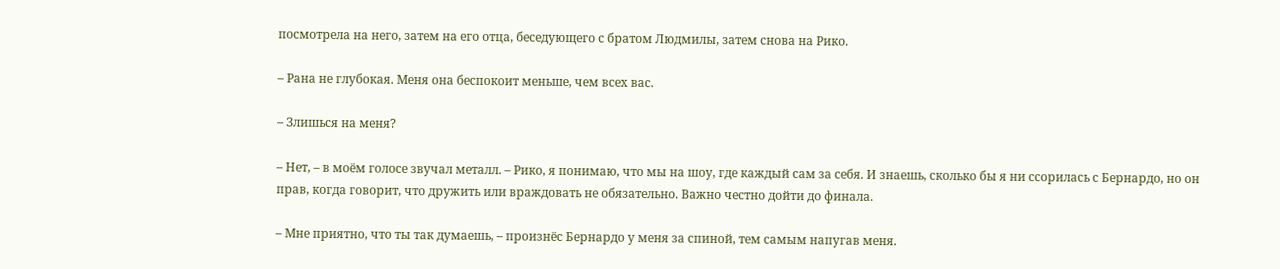посмотрела на него, затем на его отца, беседующего с братом Людмилы, затем снова на Рико.

– Рана не глубокая. Меня она беспокоит меньше, чем всех вас.

– Злишься на меня?

– Нет, – в моём голосе звучал металл. – Рико, я понимаю, что мы на шоу, где каждый сам за себя. И знаешь, сколько бы я ни ссорилась с Бернардо, но он прав, когда говорит, что дружить или враждовать не обязательно. Важно честно дойти до финала.

– Мне приятно, что ты так думаешь, – произнёс Бернардо у меня за спиной, тем самым напугав меня.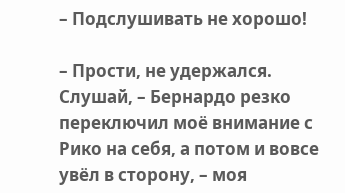– Подслушивать не хорошо!

– Прости, не удержался. Слушай, – Бернардо резко переключил моё внимание с Рико на себя, а потом и вовсе увёл в сторону, – моя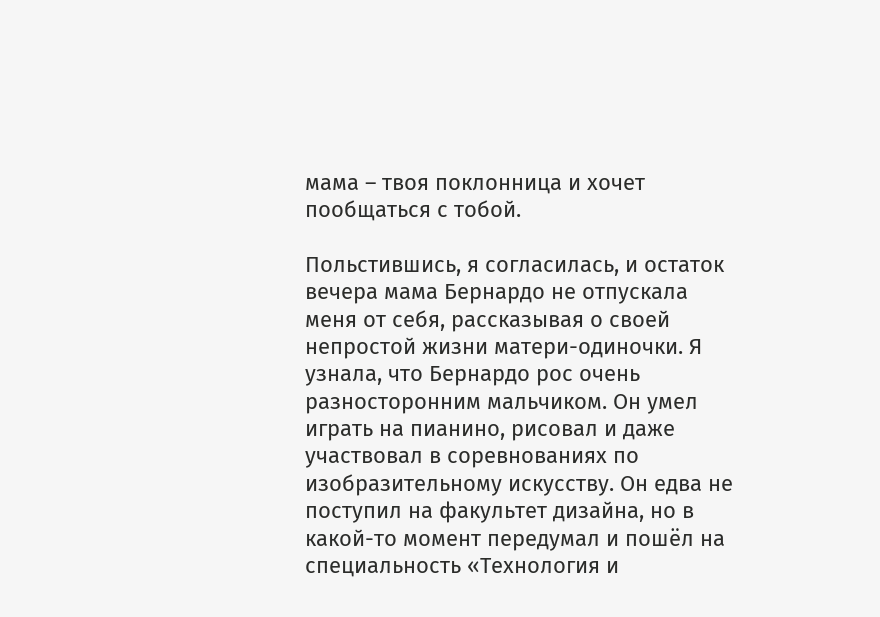мама – твоя поклонница и хочет пообщаться с тобой.

Польстившись, я согласилась, и остаток вечера мама Бернардо не отпускала меня от себя, рассказывая о своей непростой жизни матери-одиночки. Я узнала, что Бернардо рос очень разносторонним мальчиком. Он умел играть на пианино, рисовал и даже участвовал в соревнованиях по изобразительному искусству. Он едва не поступил на факультет дизайна, но в какой-то момент передумал и пошёл на специальность «Технология и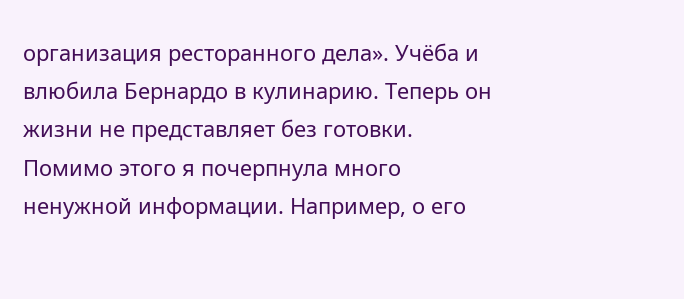организация ресторанного дела». Учёба и влюбила Бернардо в кулинарию. Теперь он жизни не представляет без готовки. Помимо этого я почерпнула много ненужной информации. Например, о его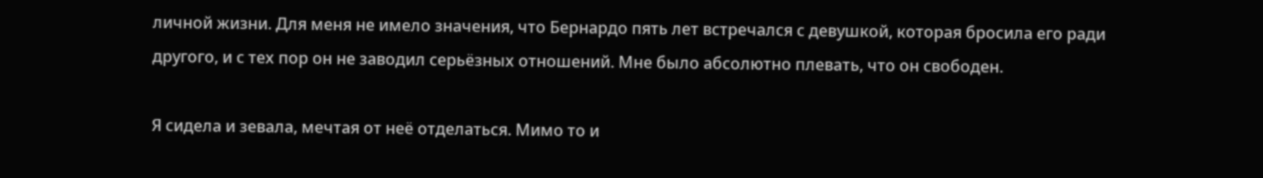личной жизни. Для меня не имело значения, что Бернардо пять лет встречался с девушкой, которая бросила его ради другого, и с тех пор он не заводил серьёзных отношений. Мне было абсолютно плевать, что он свободен.

Я сидела и зевала, мечтая от неё отделаться. Мимо то и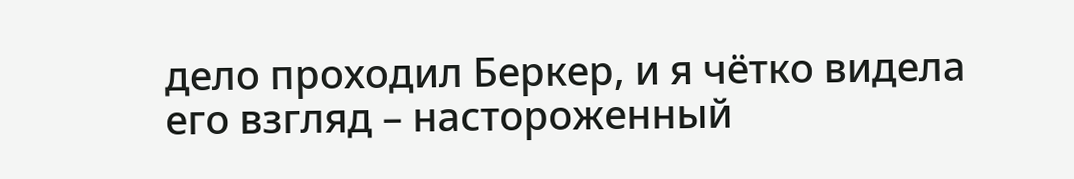дело проходил Беркер, и я чётко видела его взгляд – настороженный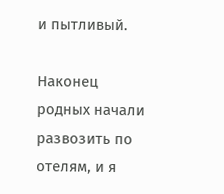и пытливый.

Наконец родных начали развозить по отелям, и я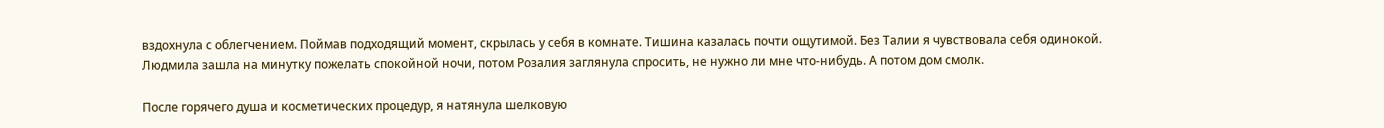вздохнула с облегчением. Поймав подходящий момент, скрылась у себя в комнате. Тишина казалась почти ощутимой. Без Талии я чувствовала себя одинокой. Людмила зашла на минутку пожелать спокойной ночи, потом Розалия заглянула спросить, не нужно ли мне что-нибудь. А потом дом смолк.

После горячего душа и косметических процедур, я натянула шелковую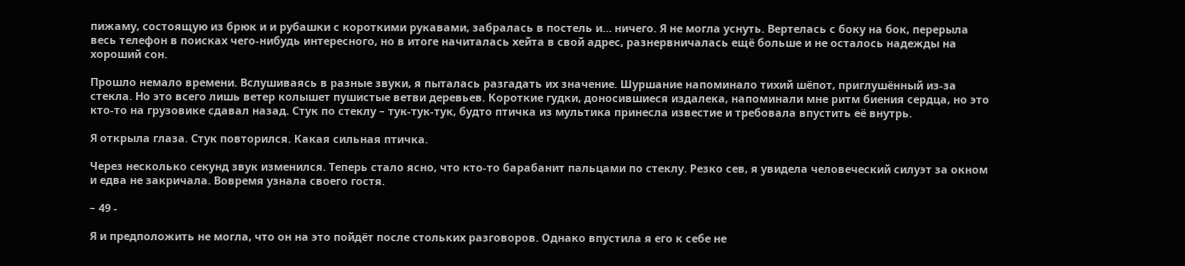пижаму, состоящую из брюк и и рубашки с короткими рукавами, забралась в постель и… ничего. Я не могла уснуть. Вертелась с боку на бок, перерыла весь телефон в поисках чего-нибудь интересного, но в итоге начиталась хейта в свой адрес, разнервничалась ещё больше и не осталось надежды на хороший сон.

Прошло немало времени. Вслушиваясь в разные звуки, я пыталась разгадать их значение. Шуршание напоминало тихий шёпот, приглушённый из-за стекла. Но это всего лишь ветер колышет пушистые ветви деревьев. Короткие гудки, доносившиеся издалека, напоминали мне ритм биения сердца, но это кто-то на грузовике сдавал назад. Стук по стеклу – тук-тук-тук, будто птичка из мультика принесла известие и требовала впустить её внутрь.

Я открыла глаза. Стук повторился. Какая сильная птичка.

Через несколько секунд звук изменился. Теперь стало ясно, что кто-то барабанит пальцами по стеклу. Резко сев, я увидела человеческий силуэт за окном и едва не закричала. Вовремя узнала своего гостя.

– 49 -

Я и предположить не могла, что он на это пойдёт после стольких разговоров. Однако впустила я его к себе не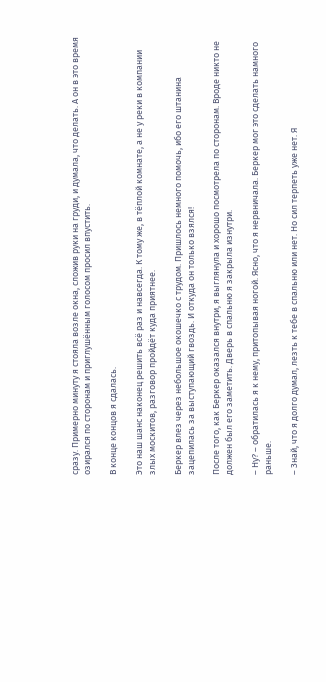сразу. Примерно минуту я стояла возле окна, сложив руки на груди, и думала, что делать. А он в это время озирался по сторонам и приглушённым голосом просил впустить.

В конце концов я сдалась.

Это наш шанс наконец решить всё раз и навсегда. К тому же, в тёплой комнате, а не у реки в компании злых москитов, разговор пройдёт куда приятнее.

Беркер влез через небольшое окошечко с трудом. Пришлось немного помочь, ибо его штанина зацепилась за выступающий гвоздь. И откуда он только взялся!

После того, как Беркер оказался внутри, я выглянула и хорошо посмотрела по сторонам. Вроде никто не должен был его заметить. Дверь в спальню я закрыла изнутри.

– Ну? – обратилась я к нему, притопывая ногой. Ясно, что я нервничала. Беркер мог это сделать намного раньше.

– Знай, что я долго думал, лезть к тебе в спальню или нет. Но сил терпеть уже нет. Я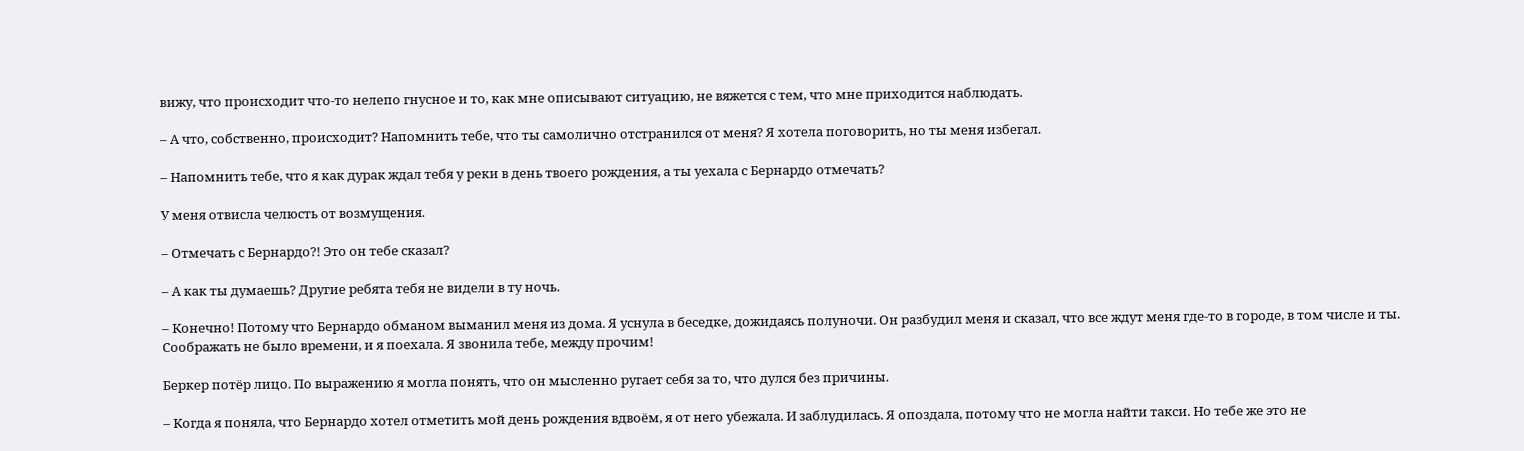вижу, что происходит что-то нелепо гнусное и то, как мне описывают ситуацию, не вяжется с тем, что мне приходится наблюдать.

– А что, собственно, происходит? Напомнить тебе, что ты самолично отстранился от меня? Я хотела поговорить, но ты меня избегал.

– Напомнить тебе, что я как дурак ждал тебя у реки в день твоего рождения, а ты уехала с Бернардо отмечать?

У меня отвисла челюсть от возмущения.

– Отмечать с Бернардо?! Это он тебе сказал?

– А как ты думаешь? Другие ребята тебя не видели в ту ночь.

– Конечно! Потому что Бернардо обманом выманил меня из дома. Я уснула в беседке, дожидаясь полуночи. Он разбудил меня и сказал, что все ждут меня где-то в городе, в том числе и ты. Соображать не было времени, и я поехала. Я звонила тебе, между прочим!

Беркер потёр лицо. По выражению я могла понять, что он мысленно ругает себя за то, что дулся без причины.

– Когда я поняла, что Бернардо хотел отметить мой день рождения вдвоём, я от него убежала. И заблудилась. Я опоздала, потому что не могла найти такси. Но тебе же это не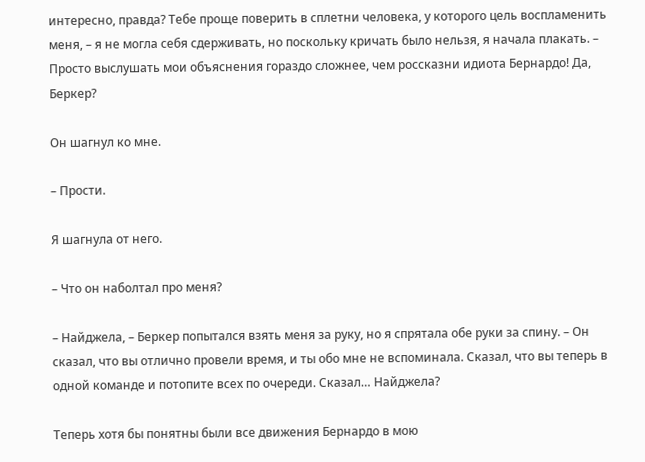интересно, правда? Тебе проще поверить в сплетни человека, у которого цель воспламенить меня, – я не могла себя сдерживать, но поскольку кричать было нельзя, я начала плакать. – Просто выслушать мои объяснения гораздо сложнее, чем россказни идиота Бернардо! Да, Беркер?

Он шагнул ко мне.

– Прости.

Я шагнула от него.

– Что он наболтал про меня?

– Найджела, – Беркер попытался взять меня за руку, но я спрятала обе руки за спину. – Он сказал, что вы отлично провели время, и ты обо мне не вспоминала. Сказал, что вы теперь в одной команде и потопите всех по очереди. Сказал… Найджела?

Теперь хотя бы понятны были все движения Бернардо в мою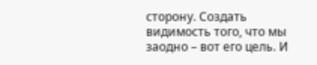сторону. Создать видимость того, что мы заодно – вот его цель. И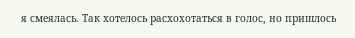я смеялась. Так хотелось расхохотаться в голос, но пришлось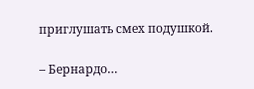приглушать смех подушкой.

– Бернардо…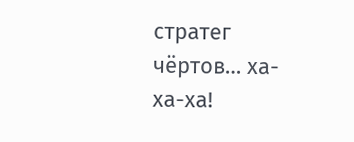стратег чёртов… ха-ха-ха!